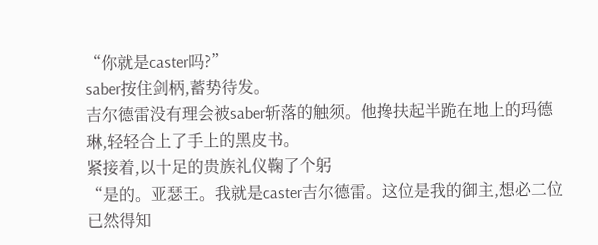“你就是caster吗?”
saber按住剑柄,蓄势待发。
吉尔德雷没有理会被saber斩落的触须。他搀扶起半跪在地上的玛德琳,轻轻合上了手上的黑皮书。
紧接着,以十足的贵族礼仪鞠了个躬
“是的。亚瑟王。我就是caster吉尔德雷。这位是我的御主,想必二位已然得知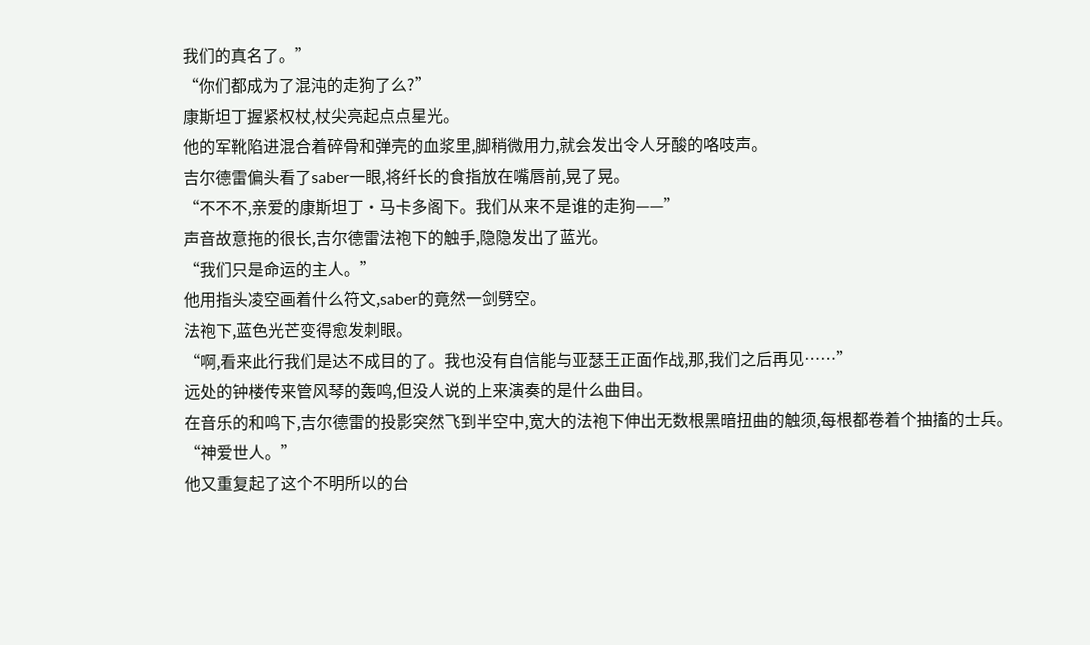我们的真名了。”
“你们都成为了混沌的走狗了么?”
康斯坦丁握紧权杖,杖尖亮起点点星光。
他的军靴陷进混合着碎骨和弹壳的血浆里,脚稍微用力,就会发出令人牙酸的咯吱声。
吉尔德雷偏头看了saber一眼,将纤长的食指放在嘴唇前,晃了晃。
“不不不,亲爱的康斯坦丁·马卡多阁下。我们从来不是谁的走狗——”
声音故意拖的很长,吉尔德雷法袍下的触手,隐隐发出了蓝光。
“我们只是命运的主人。”
他用指头凌空画着什么符文,saber的竟然一剑劈空。
法袍下,蓝色光芒变得愈发刺眼。
“啊,看来此行我们是达不成目的了。我也没有自信能与亚瑟王正面作战,那,我们之后再见……”
远处的钟楼传来管风琴的轰鸣,但没人说的上来演奏的是什么曲目。
在音乐的和鸣下,吉尔德雷的投影突然飞到半空中,宽大的法袍下伸出无数根黑暗扭曲的触须,每根都卷着个抽搐的士兵。
“神爱世人。”
他又重复起了这个不明所以的台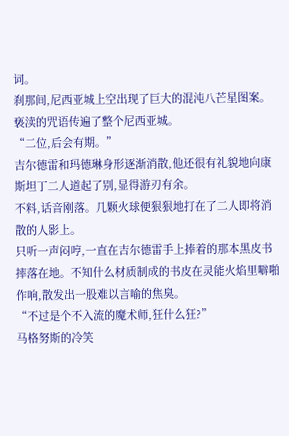词。
刹那间,尼西亚城上空出现了巨大的混沌八芒星图案。亵渎的咒语传遍了整个尼西亚城。
“二位,后会有期。”
吉尔德雷和玛德琳身形逐渐消散,他还很有礼貌地向康斯坦丁二人道起了别,显得游刃有余。
不料,话音刚落。几颗火球便狠狠地打在了二人即将消散的人影上。
只听一声闷哼,一直在吉尔德雷手上捧着的那本黑皮书摔落在地。不知什么材质制成的书皮在灵能火焰里噼啪作响,散发出一股难以言喻的焦臭。
“不过是个不入流的魔术师,狂什么狂?”
马格努斯的冷笑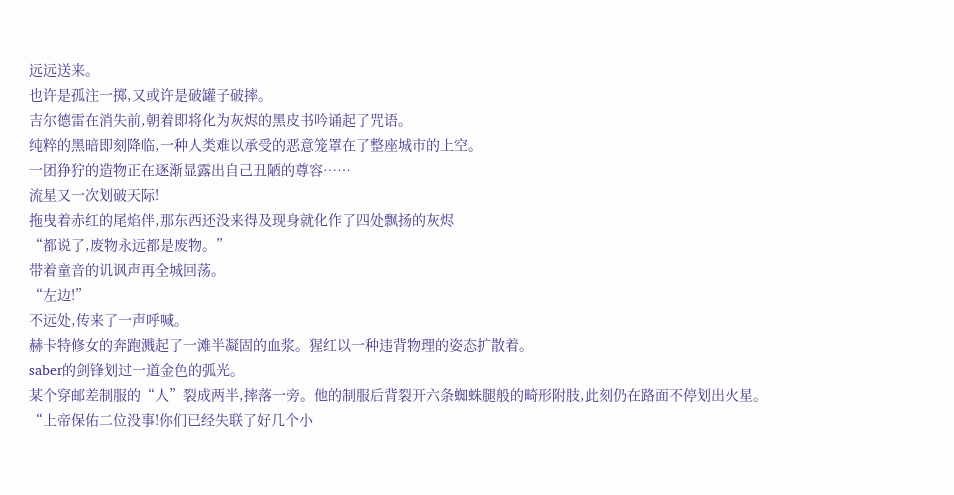远远送来。
也许是孤注一掷,又或许是破罐子破摔。
吉尔德雷在消失前,朝着即将化为灰烬的黑皮书吟诵起了咒语。
纯粹的黑暗即刻降临,一种人类难以承受的恶意笼罩在了整座城市的上空。
一团狰狞的造物正在逐渐显露出自己丑陋的尊容……
流星又一次划破天际!
拖曳着赤红的尾焰伴,那东西还没来得及现身就化作了四处飘扬的灰烬
“都说了,废物永远都是废物。”
带着童音的讥讽声再全城回荡。
“左边!”
不远处,传来了一声呼喊。
赫卡特修女的奔跑溅起了一滩半凝固的血浆。猩红以一种违背物理的姿态扩散着。
saber的剑锋划过一道金色的弧光。
某个穿邮差制服的“人”裂成两半,摔落一旁。他的制服后背裂开六条蜘蛛腿般的畸形附肢,此刻仍在路面不停划出火星。
“上帝保佑二位没事!你们已经失联了好几个小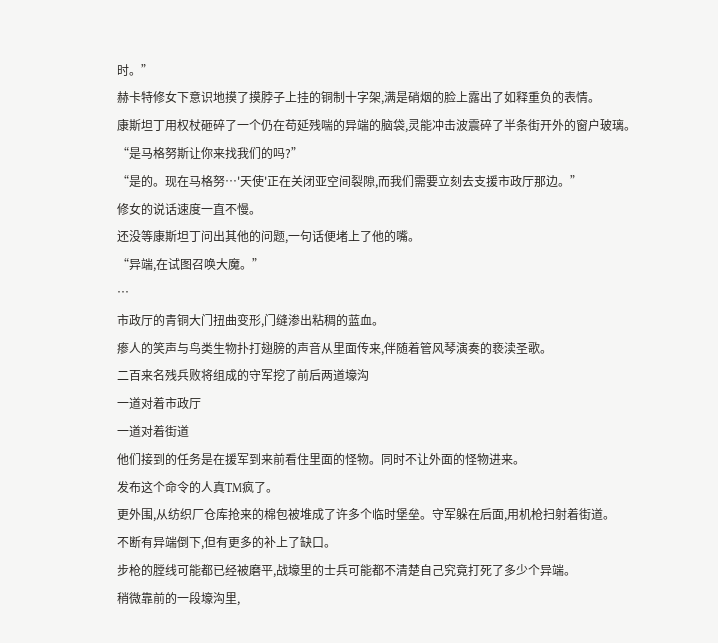时。”
赫卡特修女下意识地摸了摸脖子上挂的铜制十字架,满是硝烟的脸上露出了如释重负的表情。
康斯坦丁用权杖砸碎了一个仍在苟延残喘的异端的脑袋,灵能冲击波震碎了半条街开外的窗户玻璃。
“是马格努斯让你来找我们的吗?”
“是的。现在马格努…'天使'正在关闭亚空间裂隙,而我们需要立刻去支援市政厅那边。”
修女的说话速度一直不慢。
还没等康斯坦丁问出其他的问题,一句话便堵上了他的嘴。
“异端,在试图召唤大魔。”
…
市政厅的青铜大门扭曲变形,门缝渗出粘稠的蓝血。
瘆人的笑声与鸟类生物扑打翅膀的声音从里面传来,伴随着管风琴演奏的亵渎圣歌。
二百来名残兵败将组成的守军挖了前后两道壕沟
一道对着市政厅
一道对着街道
他们接到的任务是在援军到来前看住里面的怪物。同时不让外面的怪物进来。
发布这个命令的人真TM疯了。
更外围,从纺织厂仓库抢来的棉包被堆成了许多个临时堡垒。守军躲在后面,用机枪扫射着街道。
不断有异端倒下,但有更多的补上了缺口。
步枪的膛线可能都已经被磨平,战壕里的士兵可能都不清楚自己究竟打死了多少个异端。
稍微靠前的一段壕沟里,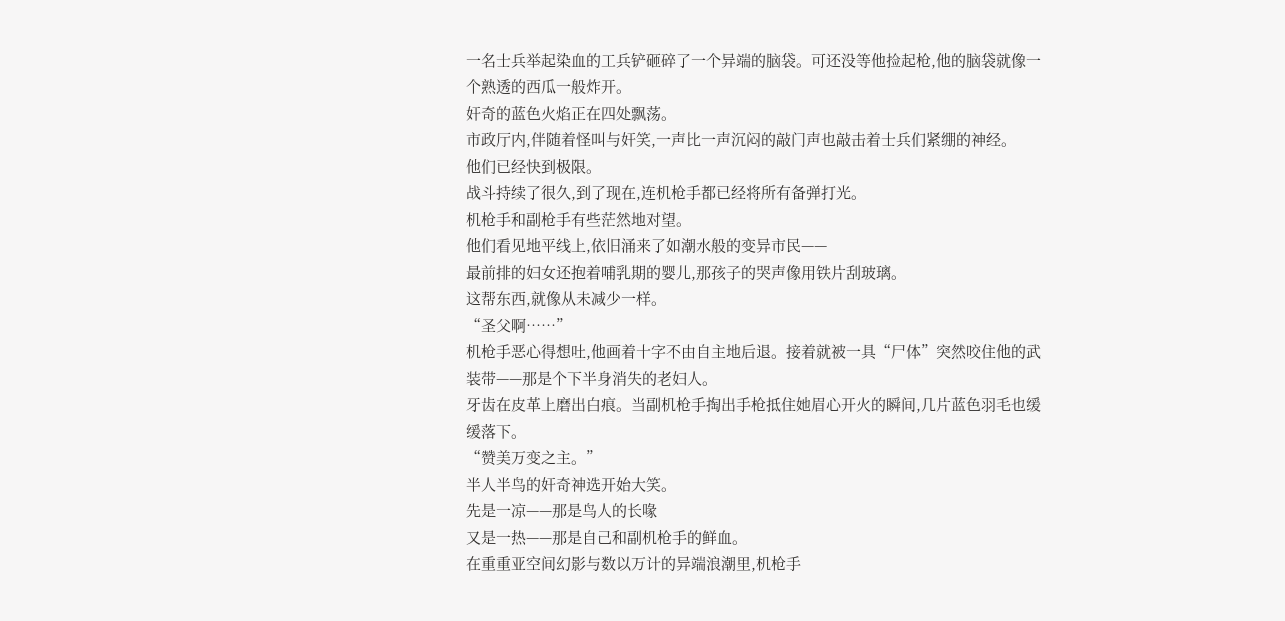一名士兵举起染血的工兵铲砸碎了一个异端的脑袋。可还没等他捡起枪,他的脑袋就像一个熟透的西瓜一般炸开。
奸奇的蓝色火焰正在四处飘荡。
市政厅内,伴随着怪叫与奸笑,一声比一声沉闷的敲门声也敲击着士兵们紧绷的神经。
他们已经快到极限。
战斗持续了很久,到了现在,连机枪手都已经将所有备弹打光。
机枪手和副枪手有些茫然地对望。
他们看见地平线上,依旧涌来了如潮水般的变异市民——
最前排的妇女还抱着哺乳期的婴儿,那孩子的哭声像用铁片刮玻璃。
这帮东西,就像从未减少一样。
“圣父啊……”
机枪手恶心得想吐,他画着十字不由自主地后退。接着就被一具“尸体”突然咬住他的武装带——那是个下半身消失的老妇人。
牙齿在皮革上磨出白痕。当副机枪手掏出手枪抵住她眉心开火的瞬间,几片蓝色羽毛也缓缓落下。
“赞美万变之主。”
半人半鸟的奸奇神选开始大笑。
先是一凉——那是鸟人的长喙
又是一热——那是自己和副机枪手的鲜血。
在重重亚空间幻影与数以万计的异端浪潮里,机枪手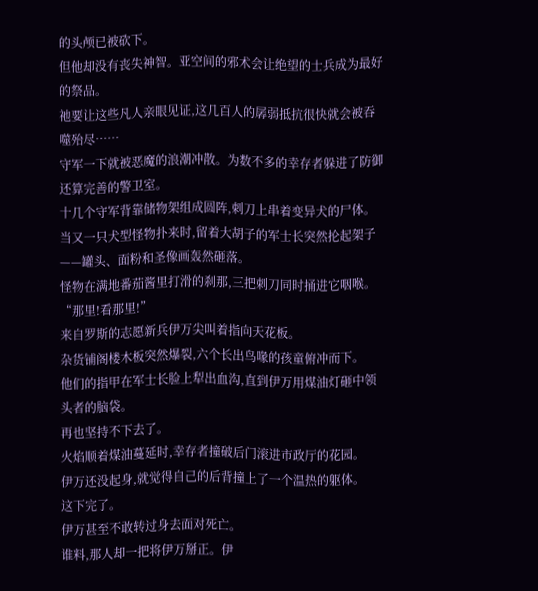的头颅已被砍下。
但他却没有丧失神智。亚空间的邪术会让绝望的士兵成为最好的祭品。
祂要让这些凡人亲眼见证,这几百人的孱弱抵抗很快就会被吞噬殆尽……
守军一下就被恶魔的浪潮冲散。为数不多的幸存者躲进了防御还算完善的警卫室。
十几个守军背靠储物架组成圆阵,刺刀上串着变异犬的尸体。当又一只犬型怪物扑来时,留着大胡子的军士长突然抡起架子——罐头、面粉和圣像画轰然砸落。
怪物在满地番茄酱里打滑的刹那,三把刺刀同时捅进它咽喉。
“那里!看那里!”
来自罗斯的志愿新兵伊万尖叫着指向天花板。
杂货铺阁楼木板突然爆裂,六个长出鸟喙的孩童俯冲而下。
他们的指甲在军士长脸上犁出血沟,直到伊万用煤油灯砸中领头者的脑袋。
再也坚持不下去了。
火焰顺着煤油蔓延时,幸存者撞破后门滚进市政厅的花园。
伊万还没起身,就觉得自己的后背撞上了一个温热的躯体。
这下完了。
伊万甚至不敢转过身去面对死亡。
谁料,那人却一把将伊万掰正。伊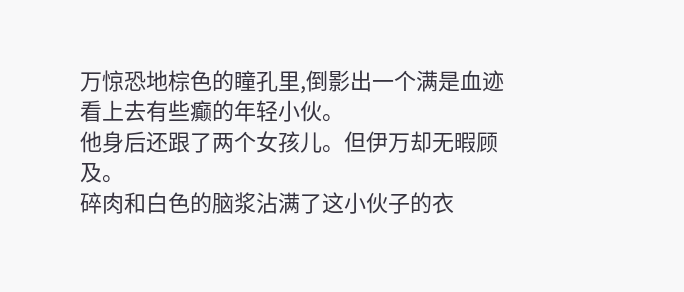万惊恐地棕色的瞳孔里,倒影出一个满是血迹看上去有些癫的年轻小伙。
他身后还跟了两个女孩儿。但伊万却无暇顾及。
碎肉和白色的脑浆沾满了这小伙子的衣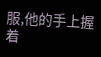服,他的手上握着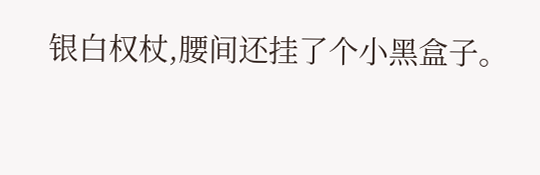银白权杖,腰间还挂了个小黑盒子。